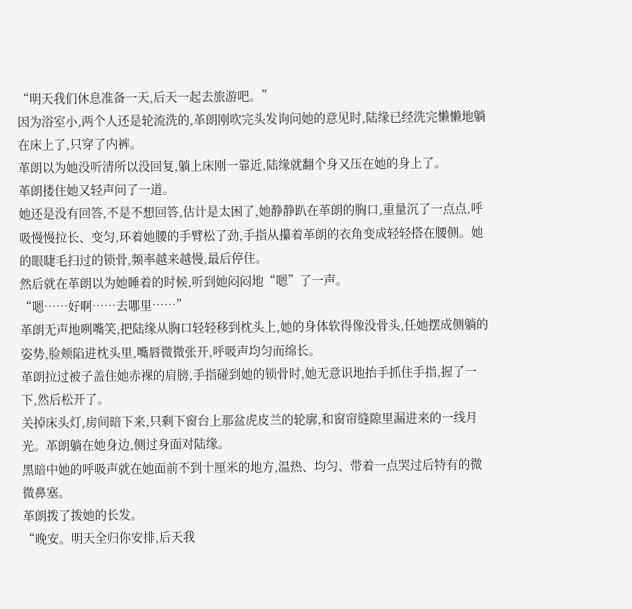“明天我们休息准备一天,后天一起去旅游吧。”
因为浴室小,两个人还是轮流洗的,革朗刚吹完头发询问她的意见时,陆缘已经洗完懒懒地躺在床上了,只穿了内裤。
革朗以为她没听清所以没回复,躺上床刚一靠近,陆缘就翻个身又压在她的身上了。
革朗搂住她又轻声问了一道。
她还是没有回答,不是不想回答,估计是太困了,她静静趴在革朗的胸口,重量沉了一点点,呼吸慢慢拉长、变匀,环着她腰的手臂松了劲,手指从攥着革朗的衣角变成轻轻搭在腰侧。她的眼睫毛扫过的锁骨,频率越来越慢,最后停住。
然后就在革朗以为她睡着的时候,听到她闷闷地“嗯”了一声。
“嗯……好啊……去哪里……”
革朗无声地咧嘴笑,把陆缘从胸口轻轻移到枕头上,她的身体软得像没骨头,任她摆成侧躺的姿势,脸颊陷进枕头里,嘴唇微微张开,呼吸声均匀而绵长。
革朗拉过被子盖住她赤裸的肩膀,手指碰到她的锁骨时,她无意识地抬手抓住手指,握了一下,然后松开了。
关掉床头灯,房间暗下来,只剩下窗台上那盆虎皮兰的轮廓,和窗帘缝隙里漏进来的一线月光。革朗躺在她身边,侧过身面对陆缘。
黑暗中她的呼吸声就在她面前不到十厘米的地方,温热、均匀、带着一点哭过后特有的微微鼻塞。
革朗拨了拨她的长发。
“晚安。明天全归你安排,后天我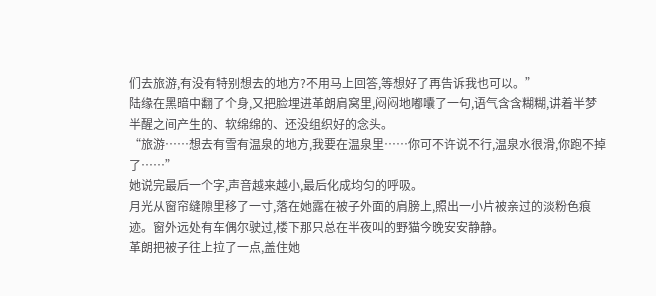们去旅游,有没有特别想去的地方?不用马上回答,等想好了再告诉我也可以。”
陆缘在黑暗中翻了个身,又把脸埋进革朗肩窝里,闷闷地嘟囔了一句,语气含含糊糊,讲着半梦半醒之间产生的、软绵绵的、还没组织好的念头。
“旅游……想去有雪有温泉的地方,我要在温泉里……你可不许说不行,温泉水很滑,你跑不掉了……”
她说完最后一个字,声音越来越小,最后化成均匀的呼吸。
月光从窗帘缝隙里移了一寸,落在她露在被子外面的肩膀上,照出一小片被亲过的淡粉色痕迹。窗外远处有车偶尔驶过,楼下那只总在半夜叫的野猫今晚安安静静。
革朗把被子往上拉了一点,盖住她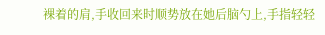裸着的肩,手收回来时顺势放在她后脑勺上,手指轻轻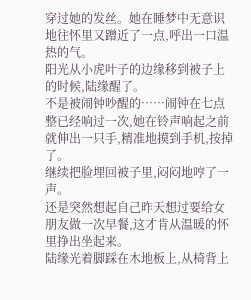穿过她的发丝。她在睡梦中无意识地往怀里又蹭近了一点,呼出一口温热的气。
阳光从小虎叶子的边缘移到被子上的时候,陆缘醒了。
不是被闹钟吵醒的……闹钟在七点整已经响过一次,她在铃声响起之前就伸出一只手,精准地摸到手机,按掉了。
继续把脸埋回被子里,闷闷地哼了一声。
还是突然想起自己昨天想过要给女朋友做一次早餐,这才肯从温暖的怀里挣出坐起来。
陆缘光着脚踩在木地板上,从椅背上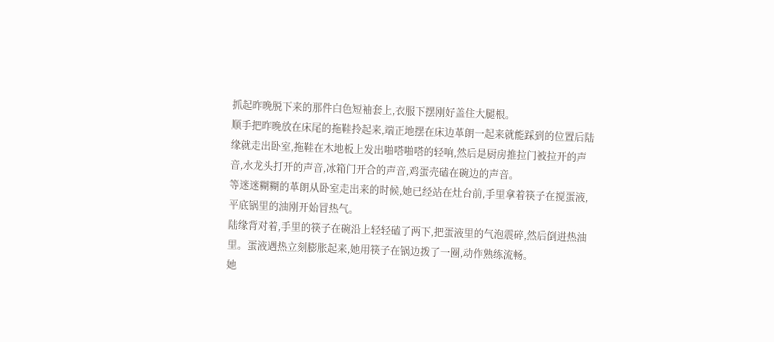抓起昨晚脱下来的那件白色短袖套上,衣服下摆刚好盖住大腿根。
顺手把昨晚放在床尾的拖鞋拎起来,端正地摆在床边革朗一起来就能踩到的位置后陆缘就走出卧室,拖鞋在木地板上发出啪嗒啪嗒的轻响,然后是厨房推拉门被拉开的声音,水龙头打开的声音,冰箱门开合的声音,鸡蛋壳磕在碗边的声音。
等迷迷糊糊的革朗从卧室走出来的时候,她已经站在灶台前,手里拿着筷子在搅蛋液,平底锅里的油刚开始冒热气。
陆缘背对着,手里的筷子在碗沿上轻轻磕了两下,把蛋液里的气泡震碎,然后倒进热油里。蛋液遇热立刻膨胀起来,她用筷子在锅边拨了一圈,动作熟练流畅。
她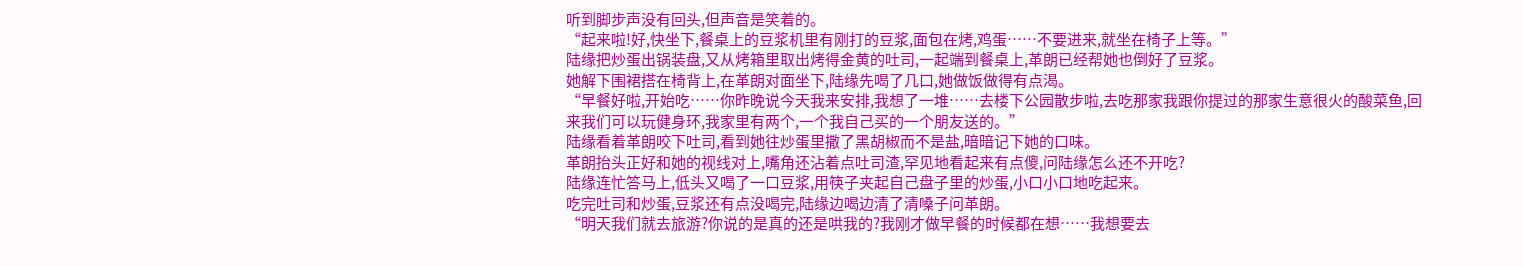听到脚步声没有回头,但声音是笑着的。
“起来啦!好,快坐下,餐桌上的豆浆机里有刚打的豆浆,面包在烤,鸡蛋……不要进来,就坐在椅子上等。”
陆缘把炒蛋出锅装盘,又从烤箱里取出烤得金黄的吐司,一起端到餐桌上,革朗已经帮她也倒好了豆浆。
她解下围裙搭在椅背上,在革朗对面坐下,陆缘先喝了几口,她做饭做得有点渴。
“早餐好啦,开始吃……你昨晚说今天我来安排,我想了一堆……去楼下公园散步啦,去吃那家我跟你提过的那家生意很火的酸菜鱼,回来我们可以玩健身环,我家里有两个,一个我自己买的一个朋友送的。”
陆缘看着革朗咬下吐司,看到她往炒蛋里撒了黑胡椒而不是盐,暗暗记下她的口味。
革朗抬头正好和她的视线对上,嘴角还沾着点吐司渣,罕见地看起来有点傻,问陆缘怎么还不开吃?
陆缘连忙答马上,低头又喝了一口豆浆,用筷子夹起自己盘子里的炒蛋,小口小口地吃起来。
吃完吐司和炒蛋,豆浆还有点没喝完,陆缘边喝边清了清嗓子问革朗。
“明天我们就去旅游?你说的是真的还是哄我的?我刚才做早餐的时候都在想……我想要去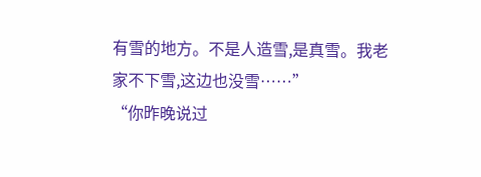有雪的地方。不是人造雪,是真雪。我老家不下雪,这边也没雪……”
“你昨晚说过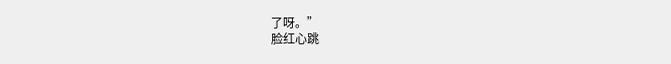了呀。”
脸红心跳